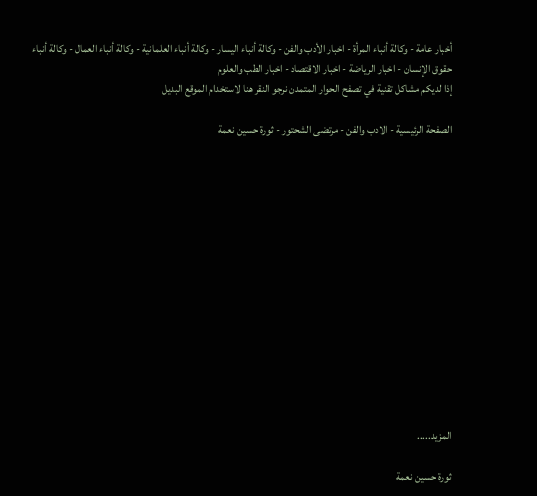أخبار عامة - وكالة أنباء المرأة - اخبار الأدب والفن - وكالة أنباء اليسار - وكالة أنباء العلمانية - وكالة أنباء العمال - وكالة أنباء حقوق الإنسان - اخبار الرياضة - اخبار الاقتصاد - اخبار الطب والعلوم
إذا لديكم مشاكل تقنية في تصفح الحوار المتمدن نرجو النقر هنا لاستخدام الموقع البديل

الصفحة الرئيسية - الادب والفن - مرتضى الشحتور - ثورة حسين نعمة














المزيد.....

ثورة حسين نعمة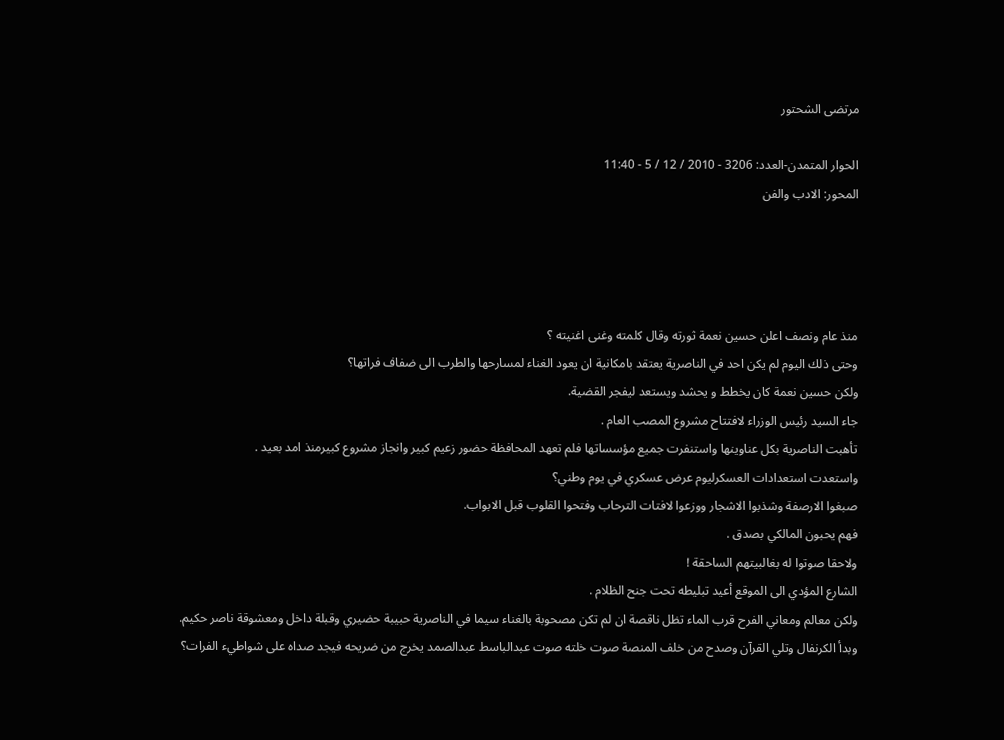مرتضى الشحتور

الحوار المتمدن-العدد: 3206 - 2010 / 12 / 5 - 11:40
المحور: الادب والفن




منذ عام ونصف اعلن حسين نعمة ثورته وقال كلمته وغنى اغنيته ؟
وحتى ذلك اليوم لم يكن احد في الناصرية يعتقد بامكانية ان يعود الغناء لمسارحها والطرب الى ضفاف فراتها؟
ولكن حسين نعمة كان يخطط و يحشد ويستعد ليفجر القضية.
جاء السيد رئيس الوزراء لافتتاح مشروع المصب العام .
تأهبت الناصرية بكل عناوينها واستنفرت جميع مؤسساتها فلم تعهد المحافظة حضور زعيم كبير وانجاز مشروع كبيرمنذ امد بعيد .
واستعدت استعدادات العسكرليوم عرض عسكري في يوم وطني؟
صبغوا الارصفة وشذبوا الاشجار ووزعوا لافتات الترحاب وفتحوا القلوب قبل الابواب.
فهم يحبون المالكي بصدق .
ولاحقا صوتوا له بغالبيتهم الساحقة !
الشارع المؤدي الى الموقع أعيد تبليطه تحت جنح الظلام .
ولكن معالم ومعاني الفرح قرب الماء تظل ناقصة ان لم تكن مصحوبة بالغناء سيما في الناصرية حبيبة حضيري وقبلة داخل ومعشوقة ناصر حكيم.
وبدأ الكرنفال وتلي القرآن وصدح من خلف المنصة صوت خلته صوت عبدالباسط عبدالصمد يخرج من ضريحه فيجد صداه على شواطيء الفرات؟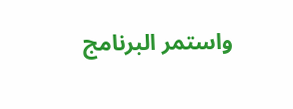واستمر البرنامج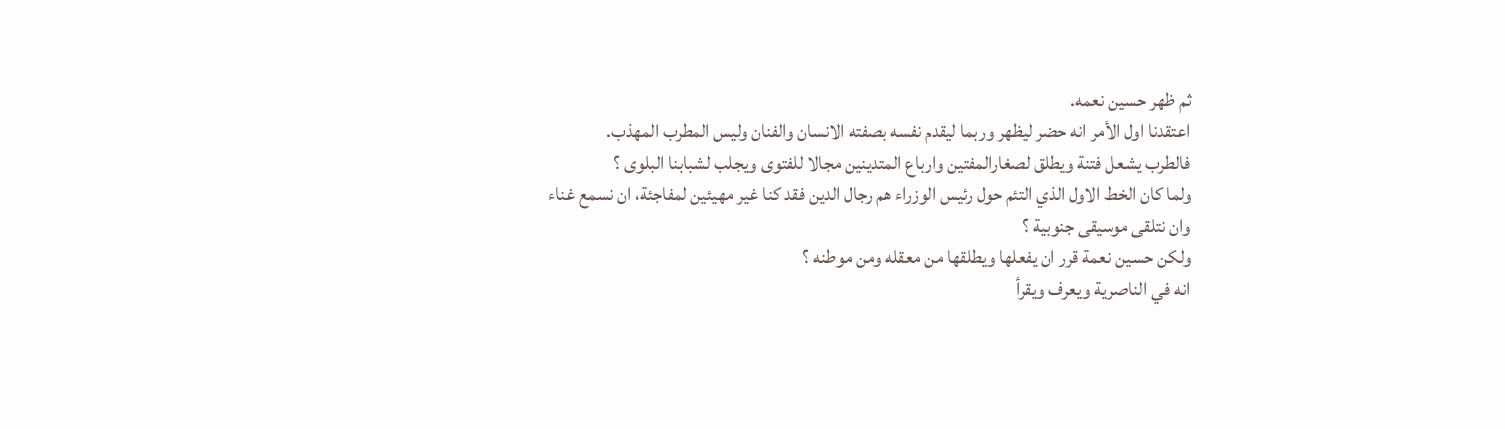ثم ظهر حسين نعمه.
اعتقدنا اول الأمر انه حضر ليظهر وربما ليقدم نفسه بصفته الانسان والفنان وليس المطرب المهذب.
فالطرب يشعل فتنة ويطلق لصغارالمفتين وارباع المتدينين مجالا للفتوى ويجلب لشبابنا البلوى ؟
ولما كان الخط الاول الذي التئم حول رئيس الوزراء هم رجال الدين فقد كنا غير مهيئين لمفاجئة، ان نسمع غناء وان نتلقى موسيقى جنوبية ؟
ولكن حسين نعمة قرر ان يفعلها ويطلقها من معقله ومن موطنه ؟
انه في الناصرية ويعرف ويقرأ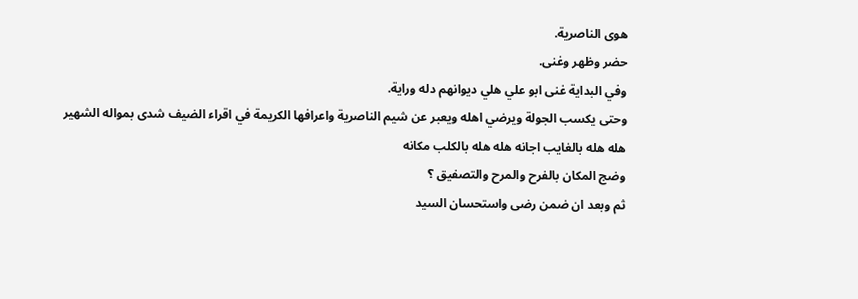هوى الناصرية.
حضر وظهر وغنى.
وفي البداية غنى ابو علي هلي ديوانهم دله وراية.
وحتى يكسب الجولة ويرضي اهله ويعبر عن شيم الناصرية واعرافها الكريمة في اقراء الضيف شدى بمواله الشهير
هله هله بالغايب اجانه هله هله بالكلب مكانه
وضج المكان بالفرح والمرح والتصفيق ؟
ثم وبعد ان ضمن رضى واستحسان السيد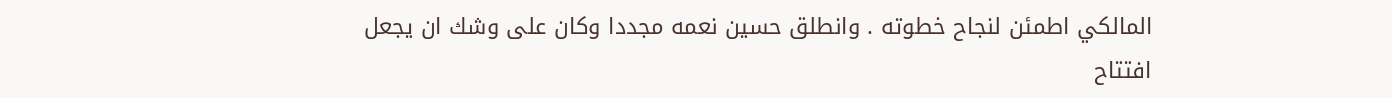المالكي اطمئن لنجاح خطوته . وانطلق حسين نعمه مجددا وكان على وشك ان يجعل افتتاح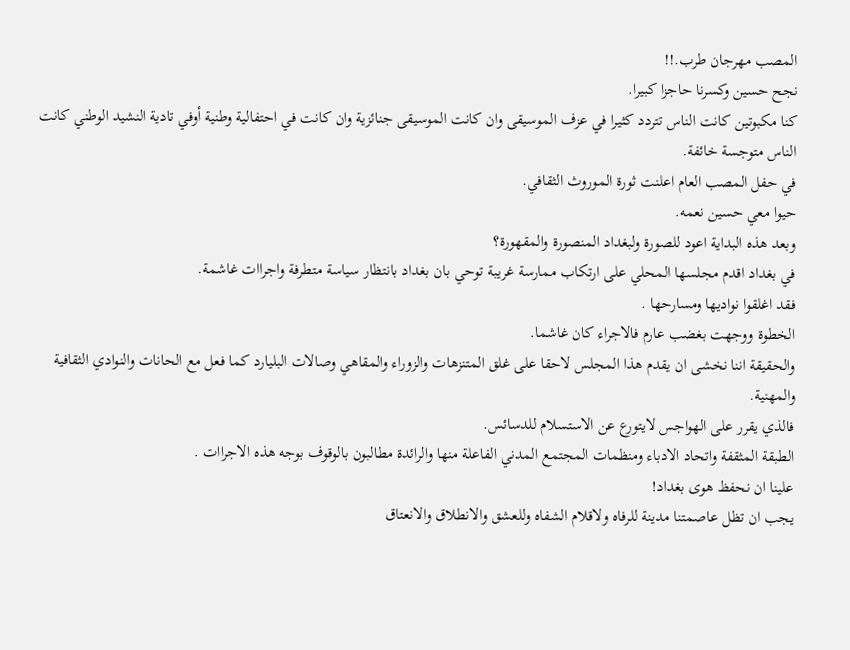المصب مهرجان طرب.!!
نجح حسين وكسرنا حاجزا كبيرا.
كنا مكبوتين كانت الناس تتردد كثيرا في عزف الموسيقى وان كانت الموسيقى جنائزية وان كانت في احتفالية وطنية أوفي تادية النشيد الوطني كانت الناس متوجسة خائفة.
في حفل المصب العام اعلنت ثورة الموروث الثقافي.
حيوا معي حسين نعمه.
وبعد هذه البداية اعود للصورة ولبغداد المنصورة والمقهورة؟
في بغداد اقدم مجلسها المحلي على ارتكاب ممارسة غريبة توحي بان بغداد بانتظار سياسة متطرفة واجراات غاشمة.
فقد اغلقوا نواديها ومسارحها .
الخطوة ووجهت بغضب عارم فالاجراء كان غاشما.
والحقيقة اننا نخشى ان يقدم هذا المجلس لاحقا على غلق المتنزهات والزوراء والمقاهي وصالات البليارد كما فعل مع الحانات والنوادي الثقافية والمهنية.
فالذي يقرر على الهواجس لايتورع عن الاستسلام للدسائس.
الطبقة المثقفة واتحاد الادباء ومنظمات المجتمع المدني الفاعلة منها والرائدة مطالبون بالوقوف بوجه هذه الاجراات .
علينا ان نحفظ هوى بغداد!
يجب ان تظل عاصمتنا مدينة للرفاه ولاقلام الشفاه وللعشق والانطلاق والانعتاق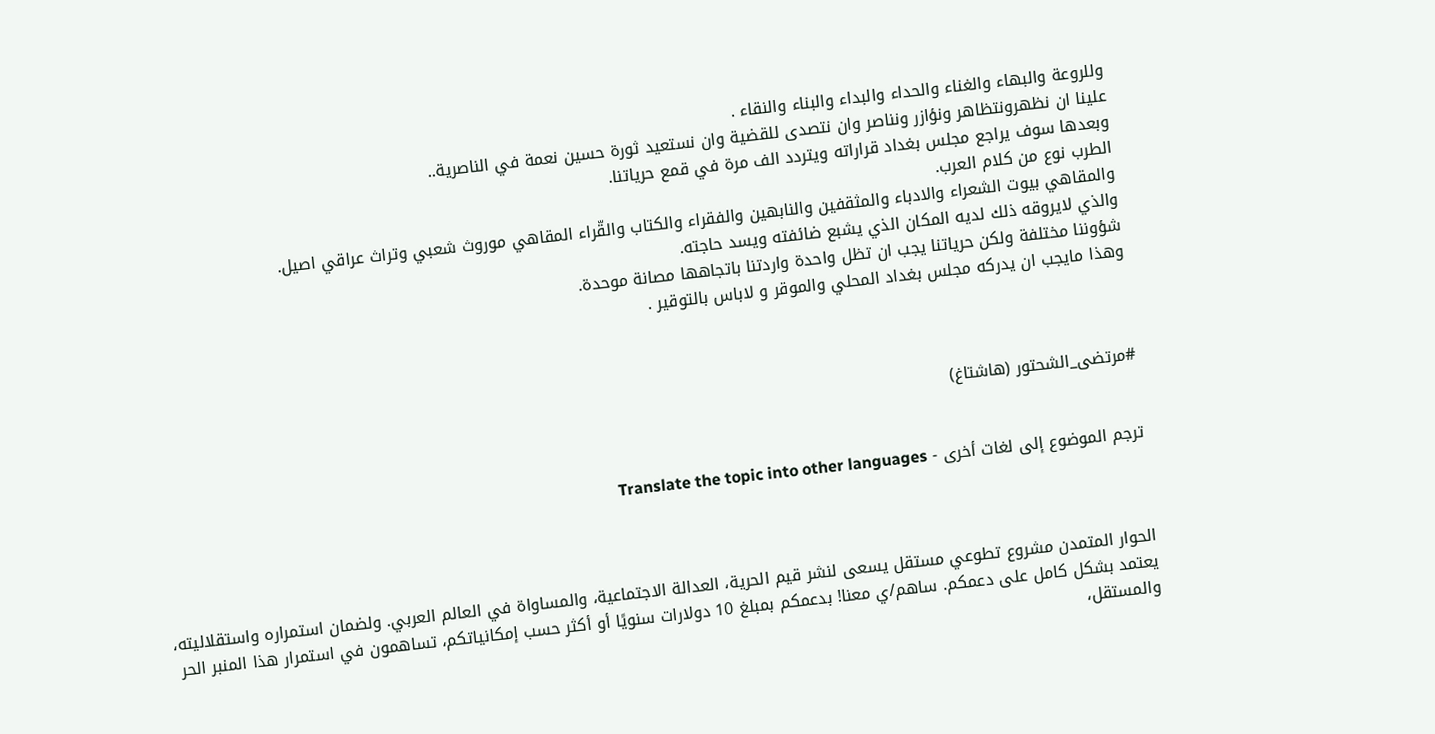وللروعة والبهاء والغناء والحداء والبداء والبناء والنقاء .
علينا ان نظهرونتظاهر ونؤازر ونناصر وان نتصدى للقضية وان نستعيد ثورة حسين نعمة في الناصرية..
وبعدها سوف يراجع مجلس بغداد قراراته ويتردد الف مرة في قمع حرياتنا.
الطرب نوع من كلام العرب.
والمقاهي بيوت الشعراء والادباء والمثقفين والنابهين والفقراء والكتاب والقّراء المقاهي موروث شعبي وتراث عراقي اصيل.
والذي لايروقه ذلك لديه المكان الذي يشبع ضائفته ويسد حاجته.
شؤوننا مختلفة ولكن حرياتنا يجب ان تظل واحدة واردتنا باتجاهها مصانة موحدة.
وهذا مايجب ان يدركه مجلس بغداد المحلي والموقر و لاباس بالتوقير .



#مرتضى_الشحتور (هاشتاغ)


ترجم الموضوع إلى لغات أخرى - Translate the topic into other languages



الحوار المتمدن مشروع تطوعي مستقل يسعى لنشر قيم الحرية، العدالة الاجتماعية، والمساواة في العالم العربي. ولضمان استمراره واستقلاليته، يعتمد بشكل كامل على دعمكم. ساهم/ي معنا! بدعمكم بمبلغ 10 دولارات سنويًا أو أكثر حسب إمكانياتكم، تساهمون في استمرار هذا المنبر الحر والمستقل،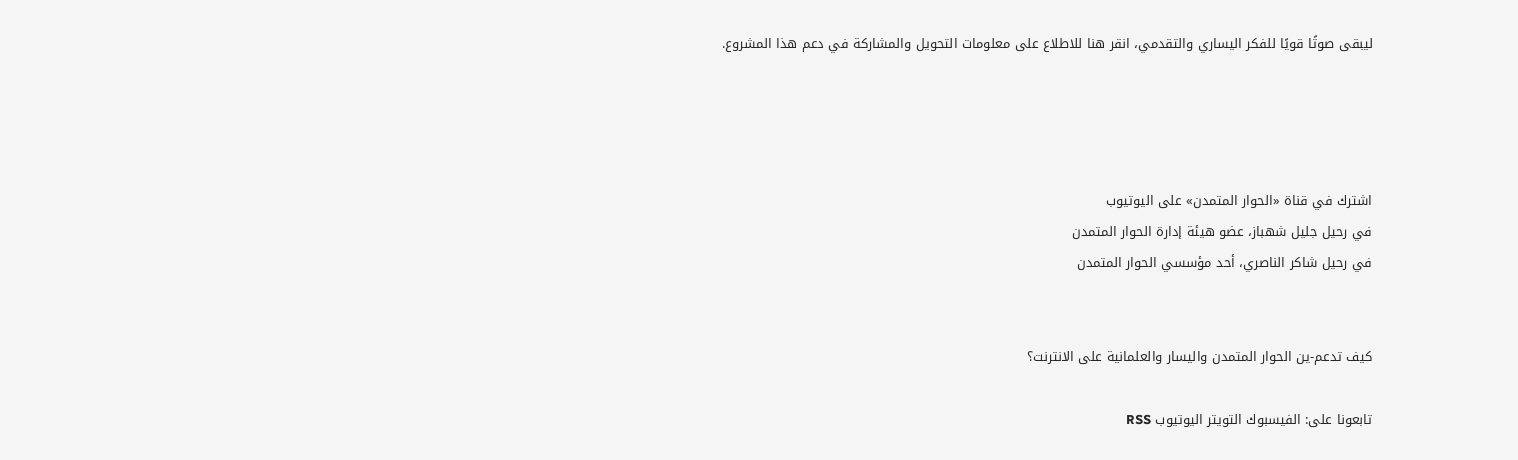ليبقى صوتًا قويًا للفكر اليساري والتقدمي، انقر هنا للاطلاع على معلومات التحويل والمشاركة في دعم هذا المشروع.




اشترك في قناة «الحوار المتمدن» على اليوتيوب
في رحيل جليل شهباز، عضو هيئة إدارة الحوار المتمدن
في رحيل شاكر الناصري، أحد مؤسسي الحوار المتمدن


كيف تدعم-ين الحوار المتمدن واليسار والعلمانية على الانترنت؟

تابعونا على: الفيسبوك التويتر اليوتيوب RSS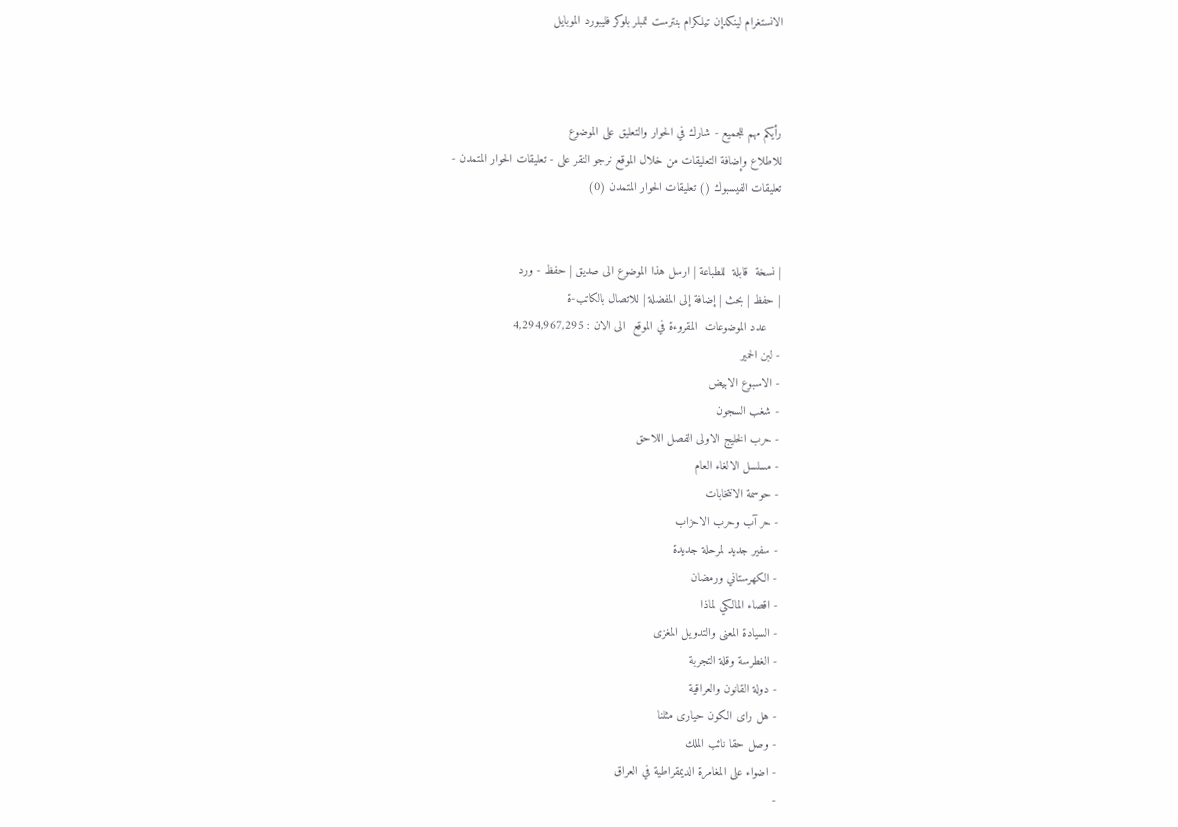الانستغرام لينكدإن تيلكرام بنترست تمبلر بلوكر فليبورد الموبايل



رأيكم مهم للجميع - شارك في الحوار والتعليق على الموضوع
للاطلاع وإضافة التعليقات من خلال الموقع نرجو النقر على - تعليقات الحوار المتمدن -
تعليقات الفيسبوك () تعليقات الحوار المتمدن (0)


| نسخة  قابلة  للطباعة | ارسل هذا الموضوع الى صديق | حفظ - ورد
| حفظ | بحث | إضافة إلى المفضلة | للاتصال بالكاتب-ة
    عدد الموضوعات  المقروءة في الموقع  الى الان : 4,294,967,295
- لبن الحمير
- الاسبوع الابيض
- شغب السجون
- حرب الخليج الاولى الفصل اللاحق
- مسلسل الالغاء العام
- حوسمة الانتخابات
- حر آب وحرب الاحزاب
- سفير جديد لمرحلة جديدة
- الكهرستاني ورمضان
- اقصاء المالكي لماذا
- السيادة المعنى والتدويل المغزى
- الغطرسة وقلة التجربة
- دولة القانون والعراقية
- هل راى الكون حيارى مثلنا
- وصل حقا نائب الملك
- اضواء على المغامرة الديمقراطية في العراق
-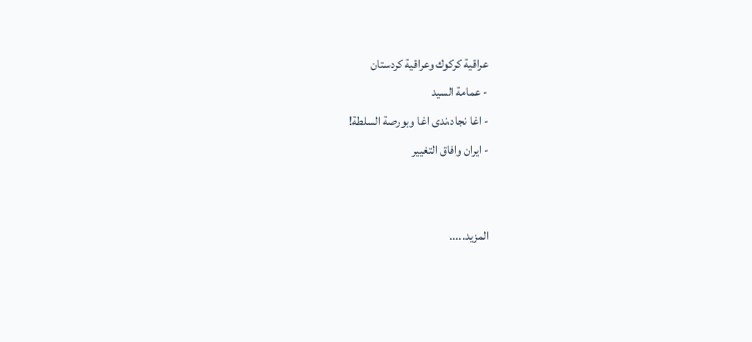عراقية كركوك وعراقية كردستان
- عمامة السيد
- اغا نجاد،ندى اغا وبورصة السلطة!
- ايران وافاق التغيير


المزيد.....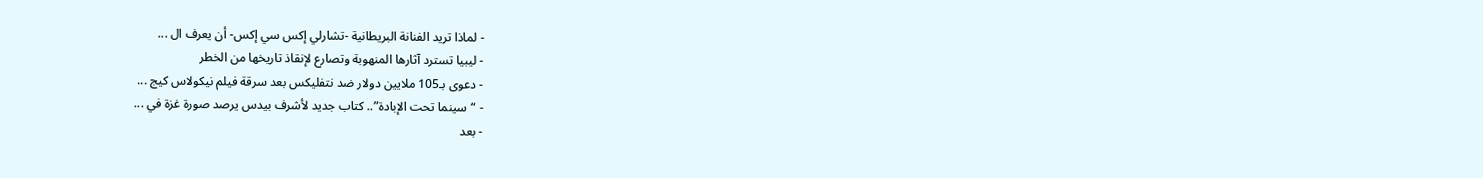- لماذا تريد الفنانة البريطانية -تشارلي إكس سي إكس- أن يعرف ال ...
- ليبيا تسترد آثارها المنهوبة وتصارع لإنقاذ تاريخها من الخطر
- دعوى بـ105 ملايين دولار ضد نتفليكس بعد سرقة فيلم نيكولاس كيج ...
- “سينما تحت الإبادة”.. كتاب جديد لأشرف بيدس يرصد صورة غزة في ...
- بعد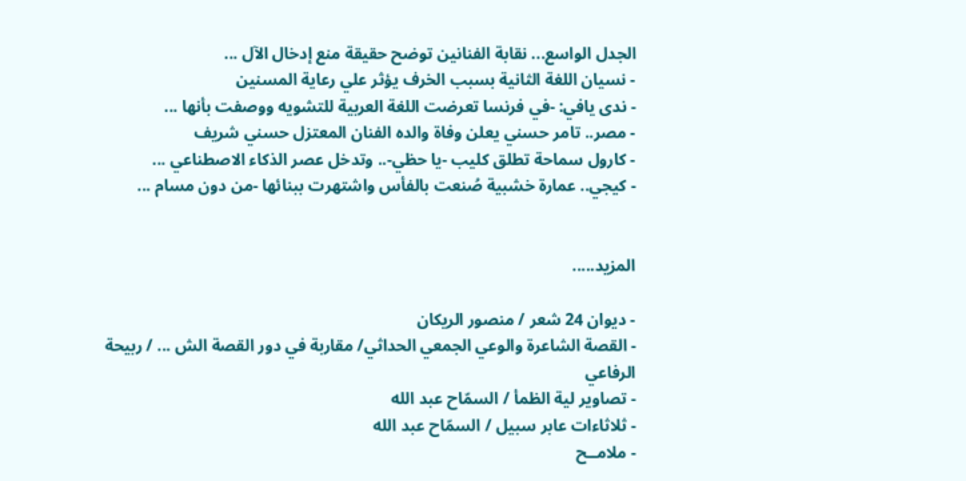الجدل الواسع... نقابة الفنانين توضح حقيقة منع إدخال الآل ...
- نسيان اللغة الثانية بسبب الخرف يؤثر علي رعاية المسنين
- ندى يافي: -في فرنسا تعرضت اللغة العربية للتشويه ووصفت بأنها ...
- مصر.. تامر حسني يعلن وفاة والده الفنان المعتزل حسني شريف
- كارول سماحة تطلق كليب -يا حظي-.. وتدخل عصر الذكاء الاصطناعي ...
- كيجي.. عمارة خشبية صُنعت بالفأس واشتهرت ببنائها -من دون مسام ...


المزيد.....

- ديوان 24 شعر / منصور الريكان
- القصة الشاعرة والوعي الجمعي الحداثي/ مقاربة في دور القصة الش ... / ربيحة الرفاعي
- تصاوير لية الظمأ / السمّاح عبد الله
- ثلاثاءات عابر سبيل / السمّاح عبد الله
- ملامــح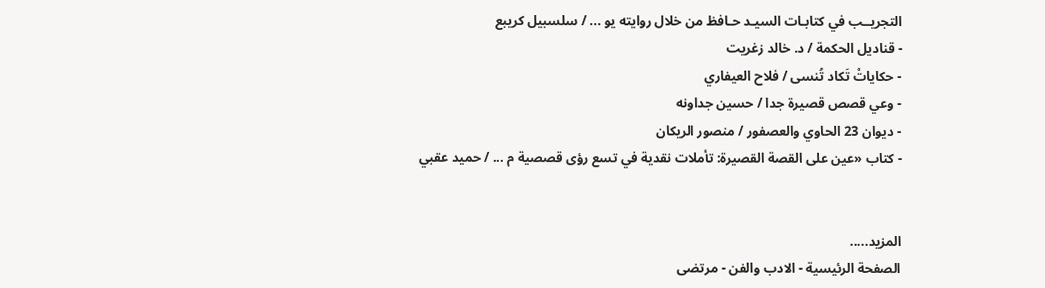التجريــب في كتابـات السيـد حـافظ من خلال روايته يو ... / سلسبيل كريبع
- قناديل الحكمة / د. خالد زغريت
- حكاياتْ تَكاد تُنسى / فلاح العيفاري
- وعي قصص قصيرة جدا / حسين جداونه
- ديوان 23 الحاوي والعصفور / منصور الريكان
- كتاب «عين على القصة القصيرة: تأملات نقدية في تسع رؤى قصصية م ... / حميد عقبي


المزيد.....
الصفحة الرئيسية - الادب والفن - مرتضى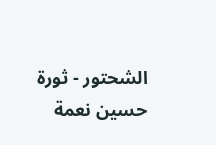الشحتور - ثورة حسين نعمة